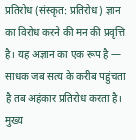प्रतिरोध (संस्कृत: प्रतिरोध) ज्ञान का विरोध करने की मन की प्रवृत्ति है। यह अज्ञान का एक रूप है — साधक जब सत्य के करीब पहुंचता है तब अहंकार प्रतिरोध करता है।
मुख्य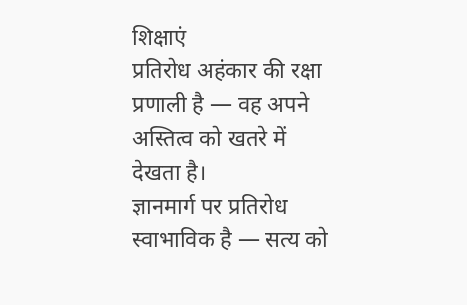शिक्षाएं
प्रतिरोध अहंकार की रक्षा प्रणाली है — वह अपने अस्तित्व को खतरे में देखता है।
ज्ञानमार्ग पर प्रतिरोध स्वाभाविक है — सत्य को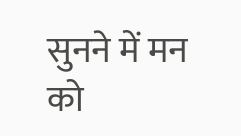सुनने में मन को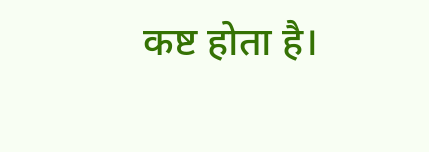कष्ट होता है।